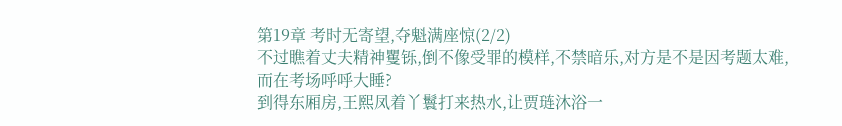第19章 考时无寄望,夺魁满座惊(2/2)
不过瞧着丈夫精神矍铄,倒不像受罪的模样,不禁暗乐,对方是不是因考题太难,而在考场呼呼大睡?
到得东厢房,王熙凤着丫鬟打来热水,让贾琏沐浴一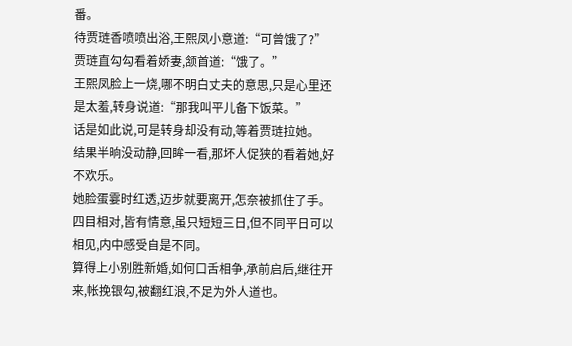番。
待贾琏香喷喷出浴,王熙凤小意道:“可曾饿了?”
贾琏直勾勾看着娇妻,颔首道:“饿了。”
王熙凤脸上一烧,哪不明白丈夫的意思,只是心里还是太羞,转身说道:“那我叫平儿备下饭菜。”
话是如此说,可是转身却没有动,等着贾琏拉她。
结果半晌没动静,回眸一看,那坏人促狭的看着她,好不欢乐。
她脸蛋霎时红透,迈步就要离开,怎奈被抓住了手。
四目相对,皆有情意,虽只短短三日,但不同平日可以相见,内中感受自是不同。
算得上小别胜新婚,如何口舌相争,承前启后,继往开来,帐挽银勾,被翻红浪,不足为外人道也。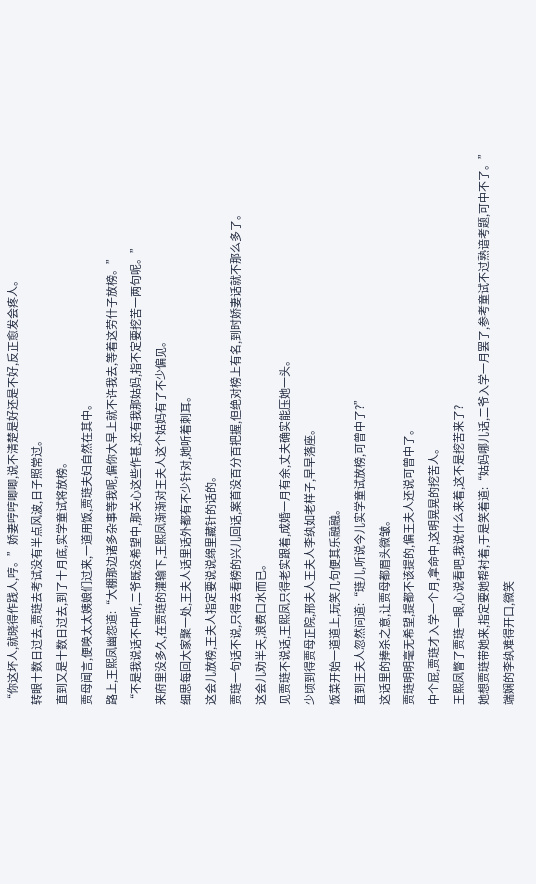“你这坏人,就晓得作践人,哼。”娇妻哼哼唧唧,说不清楚是好还是不好,反正愈发会疼人。
转眼十数日过去,贾琏去考试没有半点风波,日子照常过。
直到又是十数日过去,到了十月底,实学童试将放榜。
贾母闻言,便唤太太姨娘们过来,一道用饭,贾琏夫妇自然在其中。
路上,王熙凤幽怨道:“大棚那边诸多杂事等我呢,偏你大早上就不许我去,等着这劳什子放榜。”
“不是我说话不中听,二爷既没希望中,那关心这些作甚,还有我那姑妈,指不定要挖苦一两句呢。”
来府里没多久,在贾琏的灌输下,王熙凤渐渐对王夫人这个姑妈有了不少偏见。
细思每回大家聚一处,王夫人话里话外都有不少针对,她听着刺耳。
这会儿放榜,王夫人指定要说说绵里藏针的话的。
贾琏一句话不说,只得去看榜的兴儿回话,案首没百分百把握,但绝对榜上有名,到时娇妻话就不那么多了。
这会儿劝半天,浪费口水而已。
见贾琏不说话,王熙凤只得老实跟着,成婚一月有余,丈夫确实能压她一头。
少顷到得贾母正院,邢夫人王夫人李纨如老样子,早早落座。
饭菜开始一道道上,玩笑几句便其乐融融。
直到王夫人忽然问道:“琏儿,听说今儿实学童试放榜,可曾中了?”
这话里的捧杀之意,让贾母都眉头微皱。
贾琏明明毫无希望,提都不该提的,偏王夫人还说可曾中了。
中个屁,贾琏才入学一个月,拿命中,这明晃晃的挖苦人。
王熙凤瞥了贾琏一眼,心说看吧,我说什么来着,这不是挖苦来了?
她想贾琏带她来,指定要她帮衬着,于是笑着道:“姑妈哪儿话,二爷入学一月罢了,参考童试不过熟谙考题,可中不了。”
端娴的李纨难得开口,微笑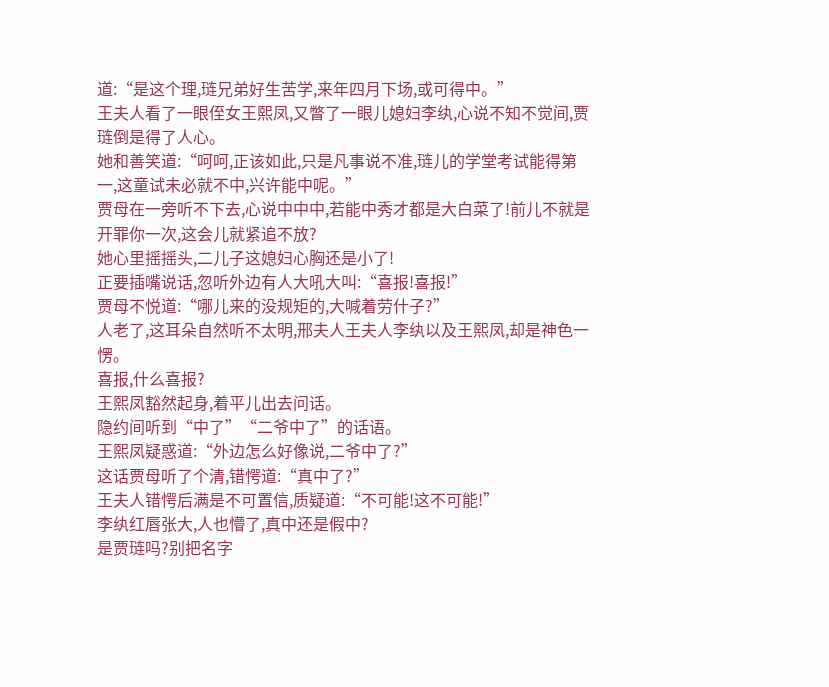道:“是这个理,琏兄弟好生苦学,来年四月下场,或可得中。”
王夫人看了一眼侄女王熙凤,又瞥了一眼儿媳妇李纨,心说不知不觉间,贾琏倒是得了人心。
她和善笑道:“呵呵,正该如此,只是凡事说不准,琏儿的学堂考试能得第一,这童试未必就不中,兴许能中呢。”
贾母在一旁听不下去,心说中中中,若能中秀才都是大白菜了!前儿不就是开罪你一次,这会儿就紧追不放?
她心里摇摇头,二儿子这媳妇心胸还是小了!
正要插嘴说话,忽听外边有人大吼大叫:“喜报!喜报!”
贾母不悦道:“哪儿来的没规矩的,大喊着劳什子?”
人老了,这耳朵自然听不太明,邢夫人王夫人李纨以及王熙凤,却是神色一愣。
喜报,什么喜报?
王熙凤豁然起身,着平儿出去问话。
隐约间听到“中了”“二爷中了”的话语。
王熙凤疑惑道:“外边怎么好像说,二爷中了?”
这话贾母听了个清,错愕道:“真中了?”
王夫人错愕后满是不可置信,质疑道:“不可能!这不可能!”
李纨红唇张大,人也懵了,真中还是假中?
是贾琏吗?别把名字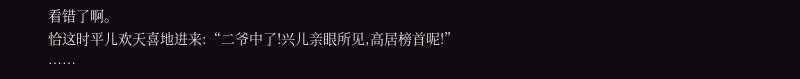看错了啊。
恰这时平儿欢天喜地进来:“二爷中了!兴儿亲眼所见,高居榜首呢!”
……